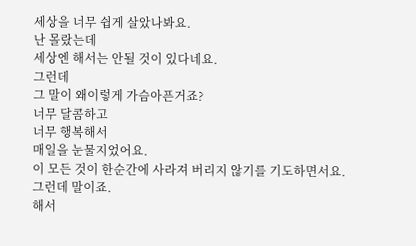세상을 너무 쉽게 살았나봐요.
난 몰랐는데
세상엔 해서는 안될 것이 있다네요.
그런데
그 말이 왜이렇게 가슴아픈거죠?
너무 달콤하고
너무 행복해서
매일을 눈물지었어요.
이 모든 것이 한순간에 사라져 버리지 않기를 기도하면서요.
그런데 말이죠.
해서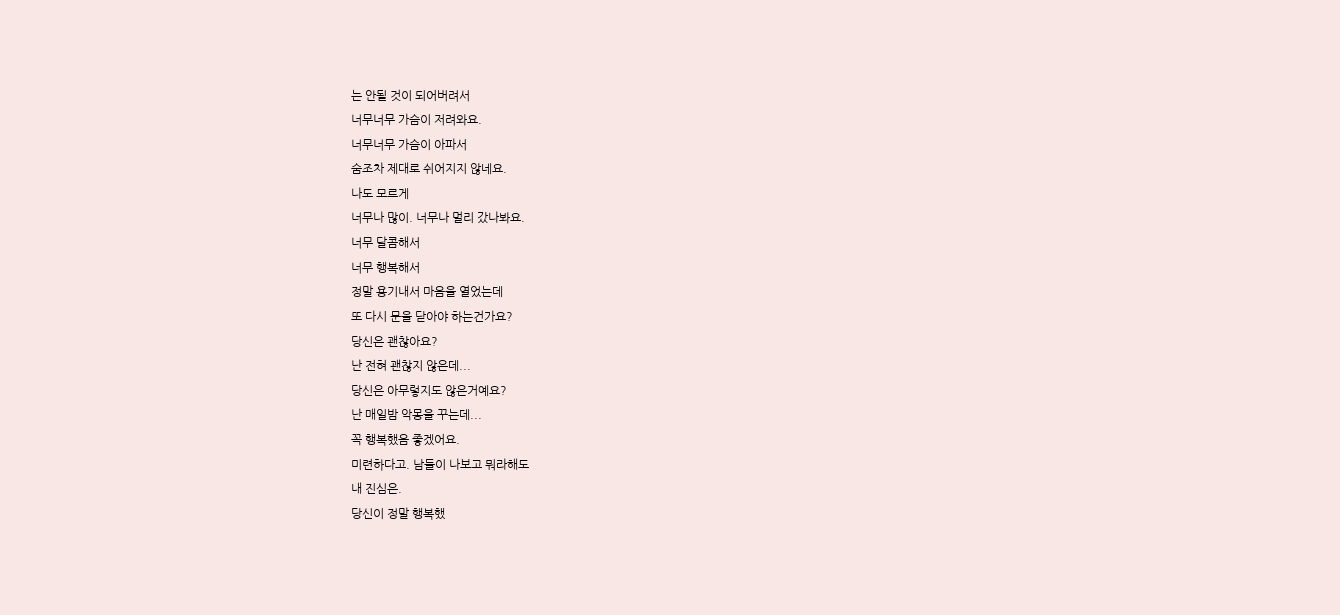는 안될 것이 되어버려서
너무너무 가슴이 저려와요.
너무너무 가슴이 아파서
숨조차 제대로 쉬어지지 않네요.
나도 모르게
너무나 많이. 너무나 멀리 갔나봐요.
너무 달콤해서
너무 행복해서
정말 용기내서 마음을 열었는데
또 다시 문을 닫아야 하는건가요?
당신은 괜찮아요?
난 전혀 괜찮지 않은데...
당신은 아무렇지도 않은거예요?
난 매일밤 악몽을 꾸는데...
꼭 행복했음 좋겠어요.
미련하다고. 남들이 나보고 뭐라해도
내 진심은.
당신이 정말 행복했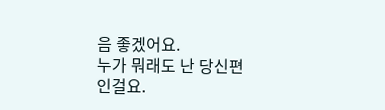음 좋겠어요.
누가 뭐래도 난 당신편인걸요.